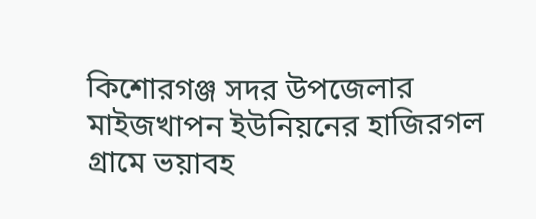কিশোরগঞ্জ সদর উপজেলার মাইজখাপন ইউনিয়নের হাজিরগল গ্রামে ভয়াবহ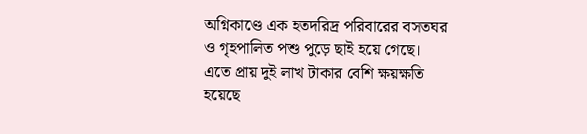অগ্নিকাণ্ডে এক হতদরিদ্র পরিবারের বসতঘর ও গৃহপালিত পশু পুড়ে ছাই হয়ে গেছে। এতে প্রায় দুই লাখ টাকার বেশি ক্ষয়ক্ষতি হয়েছে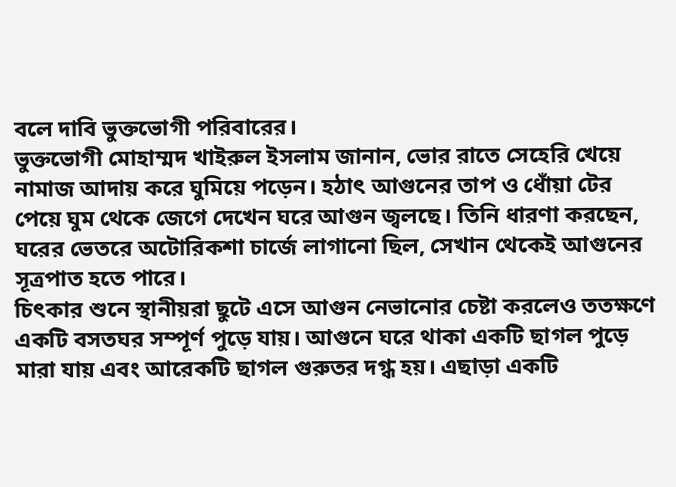বলে দাবি ভুক্তভোগী পরিবারের।
ভুক্তভোগী মোহাম্মদ খাইরুল ইসলাম জানান, ভোর রাতে সেহেরি খেয়ে নামাজ আদায় করে ঘুমিয়ে পড়েন। হঠাৎ আগুনের তাপ ও ধোঁয়া টের পেয়ে ঘুম থেকে জেগে দেখেন ঘরে আগুন জ্বলছে। তিনি ধারণা করছেন, ঘরের ভেতরে অটোরিকশা চার্জে লাগানো ছিল, সেখান থেকেই আগুনের সূত্রপাত হতে পারে।
চিৎকার শুনে স্থানীয়রা ছুটে এসে আগুন নেভানোর চেষ্টা করলেও ততক্ষণে একটি বসতঘর সম্পূর্ণ পুড়ে যায়। আগুনে ঘরে থাকা একটি ছাগল পুড়ে মারা যায় এবং আরেকটি ছাগল গুরুতর দগ্ধ হয়। এছাড়া একটি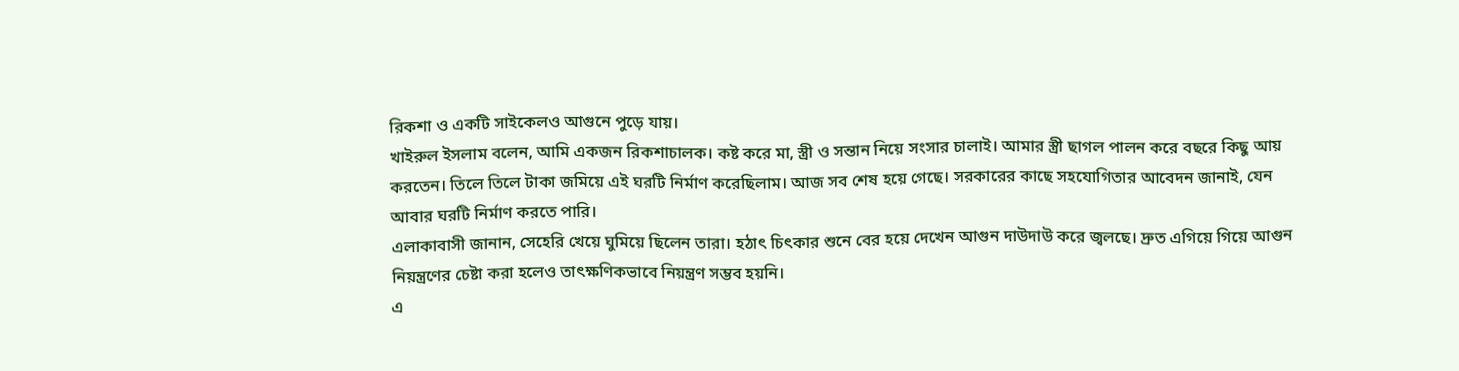রিকশা ও একটি সাইকেলও আগুনে পুড়ে যায়।
খাইরুল ইসলাম বলেন, আমি একজন রিকশাচালক। কষ্ট করে মা, স্ত্রী ও সন্তান নিয়ে সংসার চালাই। আমার স্ত্রী ছাগল পালন করে বছরে কিছু আয় করতেন। তিলে তিলে টাকা জমিয়ে এই ঘরটি নির্মাণ করেছিলাম। আজ সব শেষ হয়ে গেছে। সরকারের কাছে সহযোগিতার আবেদন জানাই, যেন আবার ঘরটি নির্মাণ করতে পারি।
এলাকাবাসী জানান, সেহেরি খেয়ে ঘুমিয়ে ছিলেন তারা। হঠাৎ চিৎকার শুনে বের হয়ে দেখেন আগুন দাউদাউ করে জ্বলছে। দ্রুত এগিয়ে গিয়ে আগুন নিয়ন্ত্রণের চেষ্টা করা হলেও তাৎক্ষণিকভাবে নিয়ন্ত্রণ সম্ভব হয়নি।
এ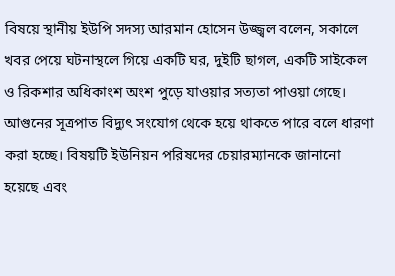বিষয়ে স্থানীয় ইউপি সদস্য আরমান হোসেন উজ্জ্বল বলেন, সকালে খবর পেয়ে ঘটনাস্থলে গিয়ে একটি ঘর, দুইটি ছাগল, একটি সাইকেল ও রিকশার অধিকাংশ অংশ পুড়ে যাওয়ার সত্যতা পাওয়া গেছে। আগুনের সূত্রপাত বিদ্যুৎ সংযোগ থেকে হয়ে থাকতে পারে বলে ধারণা করা হচ্ছে। বিষয়টি ইউনিয়ন পরিষদের চেয়ারম্যানকে জানানো হয়েছে এবং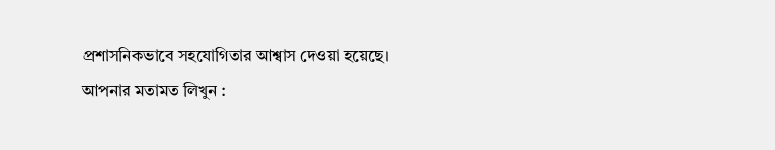প্রশাসনিকভাবে সহযোগিতার আশ্বাস দেওয়া হয়েছে।
আপনার মতামত লিখুন :